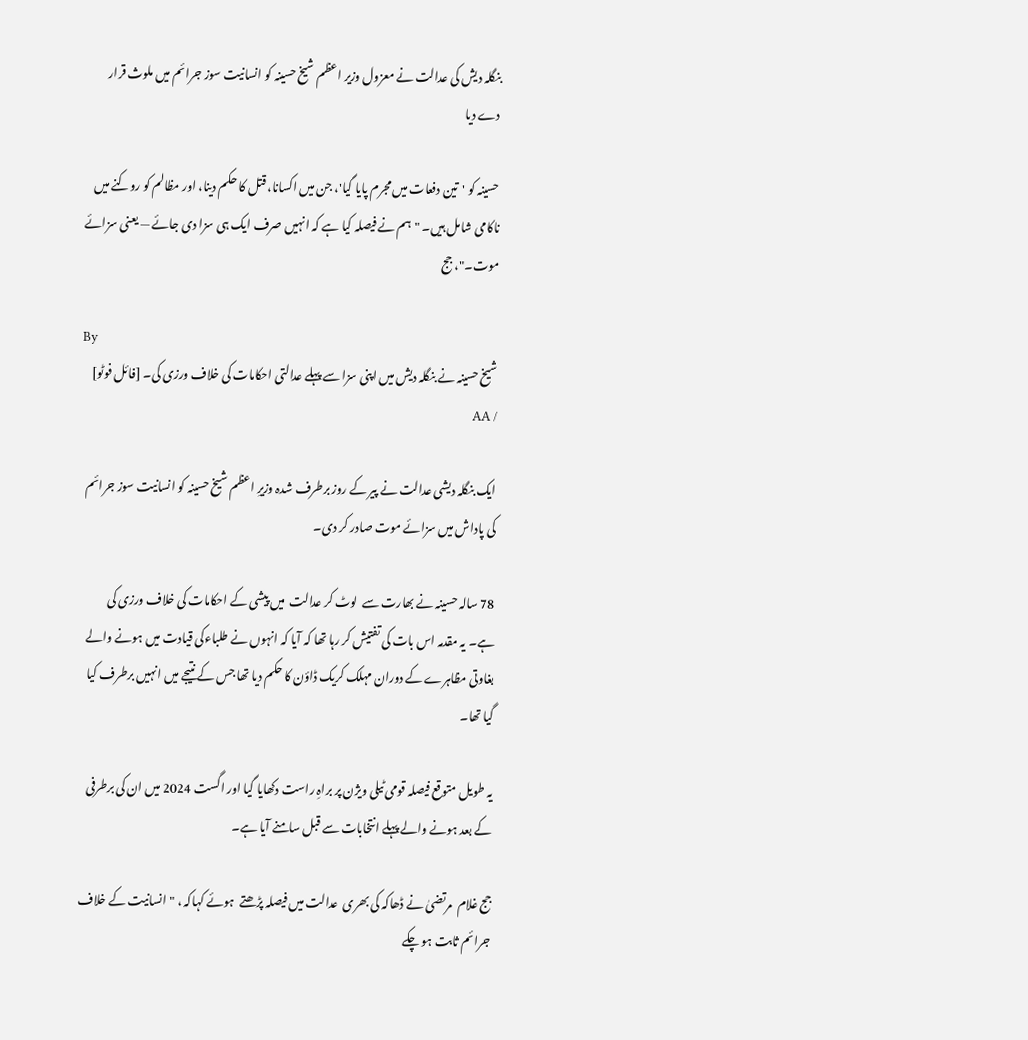بنگلہ دیش کی عدالت نے معزول وزیر اعظم شیخ حسینہ کو انسانیت سوز جرائم میں ملوث قرار دے دیا

حسینہ کو 'تین دفعات میں مجرم پایا گیا'، جن میں اکسانا، قتل کا حکم دینا، اور مظالم کو روکنے میں ناکامی شامل ہیں۔ "ہم نے فیصلہ کیا ہے کہ انہیں صرف ایک ہی سزا دی جائے — یعنی سزائے موت۔"، جج

By
شیخ حسینہ نے بنگلہ دیش میں اپنی سزا سے پہلے عدالتی احکامات کی خلاف ورزی کی۔ [فائل فوٹو] / AA

ایک بنگلہ دیشی عدالت نے پیر کے روز برطرف شدہ وزیرِ اعظم شیخ حسینہ کو انسانیت سوز جرائم  کی پاداش میں سزائے موت صادر کر دی۔

78 سالہ حسینہ نے بھارت سے  لوٹ کر عدالت  میں پیشی کے احکامات کی خلاف ورزی کی ہے۔ یہ مقدمہ اس بات کی تفتیش کر رہا تھا کہ آیا کہ انہوں نے طلباءکی قیادت میں ہونے والے بغاوتی مظاہرے کے دوران مہلک کریک ڈاؤن کا حکم دیا تھا جس کے نتیجے میں انہیں برطرف کیا گیا تھا۔

یہ طویل متوقع فیصلہ قومی ٹیلی ویژن پر براہِ راست دکھایا گیا اور اگست 2024 میں ان کی برطرفی کے بعد ہونے والے پہلے انتخابات سے قبل سامنے آیا ہے۔

جج غلام  مرتضیٰ نے ڈھاکہ کی بھری  عدالت میں فیصلہ پڑھتے  ہوئے کہاکہ ، "انسانیت کے خلاف جرائم ثابت ہو چکے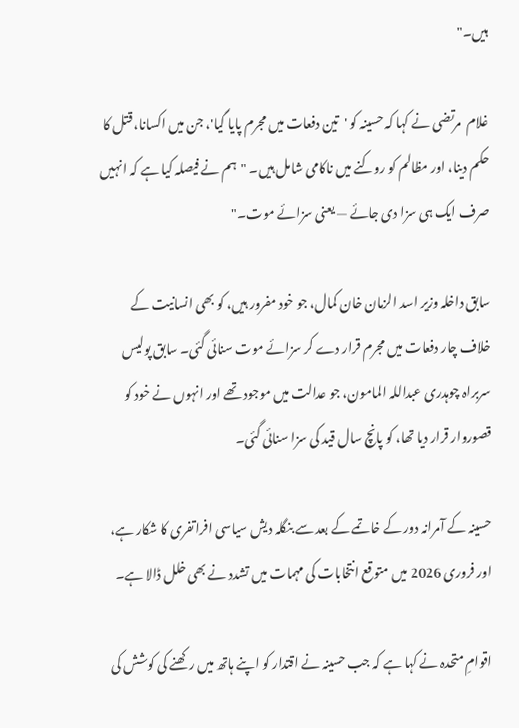ہیں۔"

غلام  مرتضی نے کہا کہ حسینہ کو 'تین دفعات میں مجرم پایا گیا'، جن میں اکسانا، قتل کا حکم دینا، اور مظالم کو روکنے میں ناکامی شامل ہیں۔ "ہم نے فیصلہ کیا ہے کہ انہیں صرف ایک ہی سزا دی جائے — یعنی سزائے موت۔"

سابق داخلہ وزیر اسد الزمان خان کمال، جو خود مفرور ہیں، کو بھی انسانیت کے خلاف چار دفعات میں مجرم قرار دے کر سزائے موت سنائی گئی۔ سابق پولیس سربراہ چوہدری عبداللہ المامون، جو عدالت میں موجود تھے اور انہوں نے خود کو قصوروار قرار دیا تھا، کو پانچ سال قید کی سزا سنائی گئی۔

حسینہ کے آمرانہ دور کے خاتمے کے بعد سے بنگلہ دیش سیاسی افراتفری کا شکار ہے، اور فروری 2026 میں متوقع انتخابات کی مہمات میں تشدد نے بھی خلل ڈالا ہے۔

اقوامِ متحدہ نے کہا ہے کہ جب حسینہ نے اقتدار کو اپنے ہاتھ میں رکھنے کی کوشش کی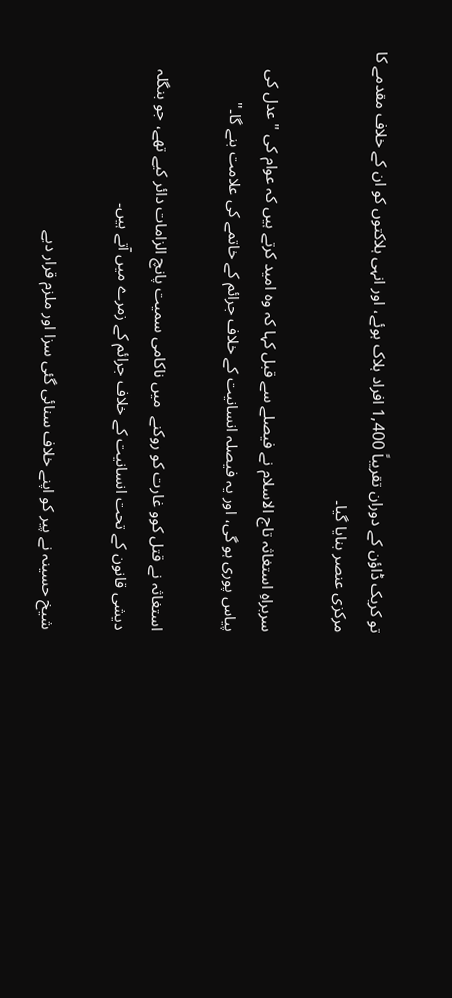تو کریک ڈاؤن کے دوران تقریباً 1,400 افراد ہلاک ہوئے، اور انہی ہلاکتوں کو ان کے خلاف مقدمے کا مرکزی عنصر بنایا گیا۔

سربراہِ استغاثہ تاج الاسلام نے فیصلے سے قبل کہا کہ وہ امید کرتے ہیں کہ عوام کی "عدل کی پیاس پوری ہو گی، اور یہ فیصلہ انسانیت کے خلاف جرائم کے خاتمے کی علامت بنے گا۔"

استغاثہ نے قتل کوو غارت کو روکنے  میں ناکامی سمیت پانچ الزامات دائر کیے تھے، جو بنگلہ دیشی قانون کے تحت انسانیت کے خلاف جرائم کے زمرے میں آتے ہیں۔

شیخ حسینہ نے پیر کو اپنے خلاف سنائی گئی سزا اور ملزم قرار دیے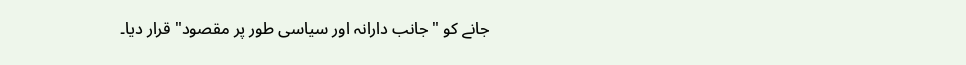جانے کو "جانب دارانہ اور سیاسی طور پر مقصود" قرار دیا۔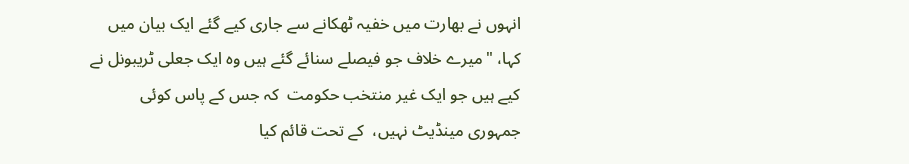انہوں نے بھارت میں خفیہ ٹھکانے سے جاری کیے گئے ایک بیان میں کہا، "میرے خلاف جو فیصلے سنائے گئے ہیں وہ ایک جعلی ٹریبونل نے کیے ہیں جو ایک غیر منتخب حکومت  کہ جس کے پاس کوئی جمہوری مینڈیٹ نہیں،  کے تحت قائم کیا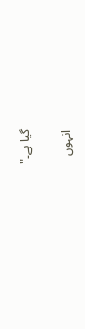گیا ہے۔"

انہوں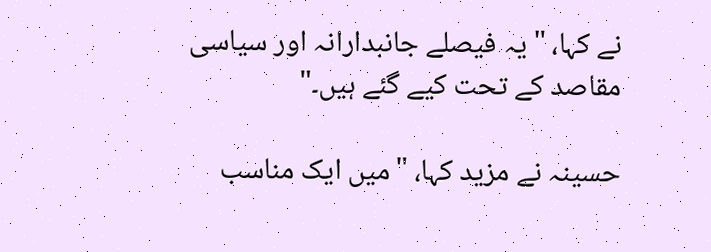نے کہا، "یہ فیصلے جانبدارانہ اور سیاسی مقاصد کے تحت کیے گئے ہیں۔"

حسینہ نے مزید کہا، "میں ایک مناسب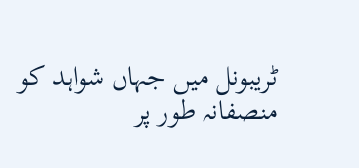ٹریبونل میں جہاں شواہد کو منصفانہ طور پر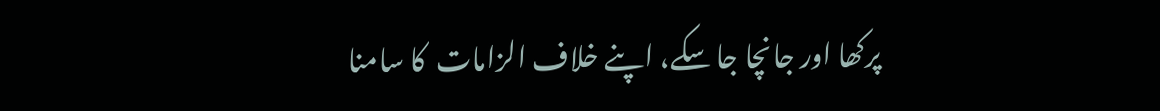پرکھا اور جانچا جا سکے، اپنے خلاف الزامات  کا سامنا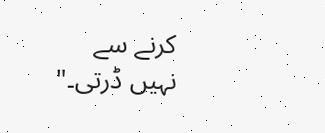کرنے سے نہیں ڈرتی۔"